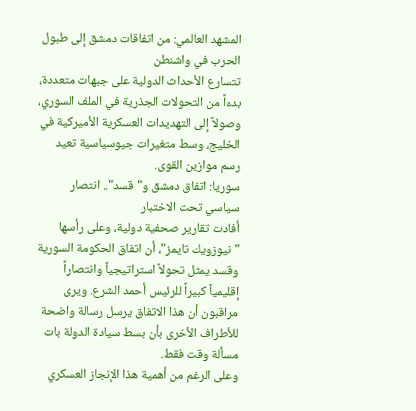المشهد العالمي: من اتفاقات دمشق إلى طبول الحرب في واشنطن
تتسارع الأحداث الدولية على جبهات متعددة، بدءاً من التحولات الجذرية في الملف السوري، وصولاً إلى التهديدات العسكرية الأميركية في الخليج، وسط متغيرات جيوسياسية تعيد رسم موازين القوى.
سوريا: اتفاق دمشق و"قسد".. انتصار سياسي تحت الاختبار
أفادت تقارير صحفية دولية، وعلى رأسها "نيوزويك تايمز"، أن اتفاق الحكومة السورية وقسد يمثل تحولاً استراتيجياً وانتصاراً إقليمياً كبيراً للرئيس أحمد الشرع. ويرى مراقبون أن هذا الاتفاق يرسل رسالة واضحة للأطراف الأخرى بأن بسط سيادة الدولة بات مسألة وقت فقط.
وعلى الرغم من أهمية هذا الإنجاز العسكري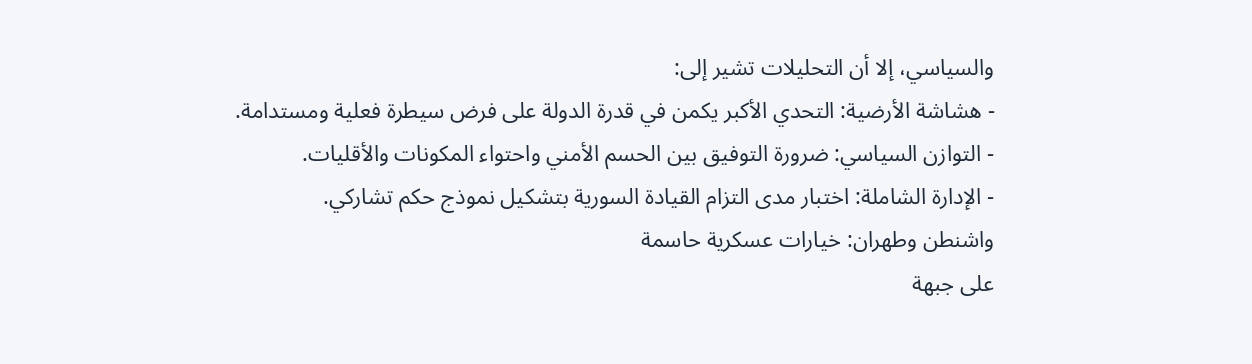والسياسي، إلا أن التحليلات تشير إلى:
- هشاشة الأرضية: التحدي الأكبر يكمن في قدرة الدولة على فرض سيطرة فعلية ومستدامة.
- التوازن السياسي: ضرورة التوفيق بين الحسم الأمني واحتواء المكونات والأقليات.
- الإدارة الشاملة: اختبار مدى التزام القيادة السورية بتشكيل نموذج حكم تشاركي.
واشنطن وطهران: خيارات عسكرية حاسمة
على جبهة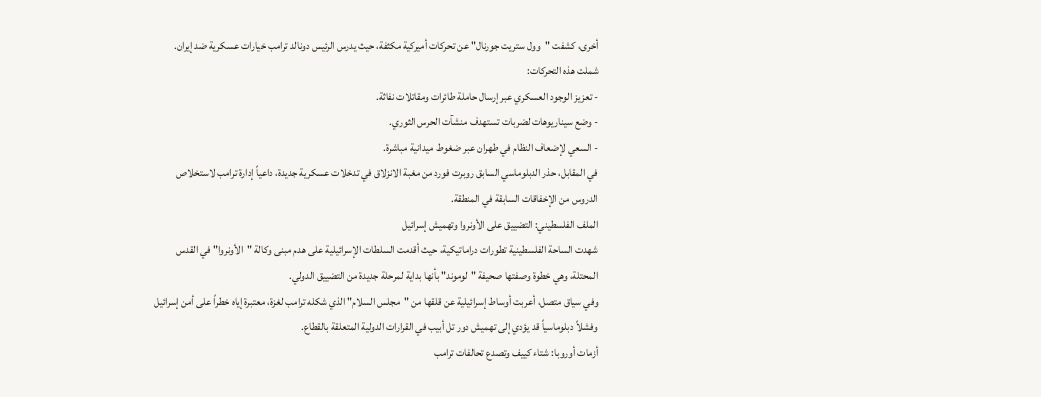أخرى، كشفت "وول ستريت جورنال" عن تحركات أميركية مكثفة، حيث يدرس الرئيس دونالد ترامب خيارات عسكرية ضد إيران. شملت هذه التحركات:
- تعزيز الوجود العسكري عبر إرسال حاملة طائرات ومقاتلات نفاثة.
- وضع سيناريوهات لضربات تستهدف منشآت الحرس الثوري.
- السعي لإضعاف النظام في طهران عبر ضغوط ميدانية مباشرة.
في المقابل، حذر الدبلوماسي السابق روبرت فورد من مغبة الانزلاق في تدخلات عسكرية جديدة، داعياً إدارة ترامب لاستخلاص الدروس من الإخفاقات السابقة في المنطقة.
الملف الفلسطيني: التضييق على الأونروا وتهميش إسرائيل
شهدت الساحة الفلسطينية تطورات دراماتيكية، حيث أقدمت السلطات الإسرائيلية على هدم مبنى وكالة "الأونروا" في القدس المحتلة، وهي خطوة وصفتها صحيفة "لوموند" بأنها بداية لمرحلة جديدة من التضييق الدولي.
وفي سياق متصل، أعربت أوساط إسرائيلية عن قلقها من "مجلس السلام" الذي شكله ترامب لغزة، معتبرة إياه خطراً على أمن إسرائيل وفشلاً دبلوماسياً قد يؤدي إلى تهميش دور تل أبيب في القرارات الدولية المتعلقة بالقطاع.
أزمات أوروبا: شتاء كييف وتصدع تحالفات ترامب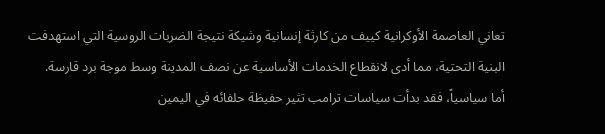تعاني العاصمة الأوكرانية كييف من كارثة إنسانية وشيكة نتيجة الضربات الروسية التي استهدفت البنية التحتية، مما أدى لانقطاع الخدمات الأساسية عن نصف المدينة وسط موجة برد قارسة.
أما سياسياً، فقد بدأت سياسات ترامب تثير حفيظة حلفائه في اليمين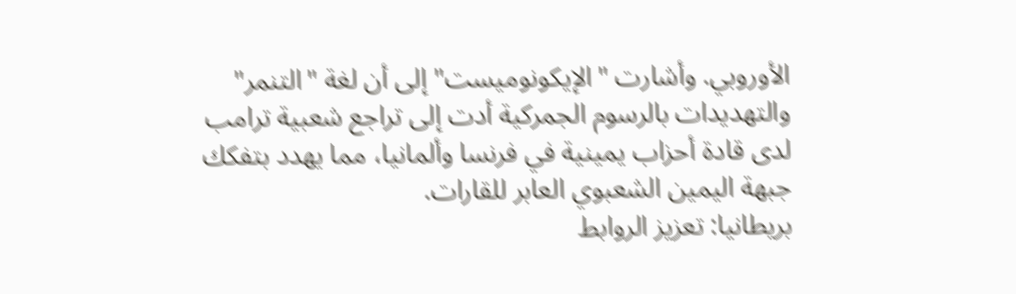الأوروبي. وأشارت "الإيكونوميست" إلى أن لغة "التنمر" والتهديدات بالرسوم الجمركية أدت إلى تراجع شعبية ترامب لدى قادة أحزاب يمينية في فرنسا وألمانيا، مما يهدد بتفكك جبهة اليمين الشعبوي العابر للقارات.
بريطانيا: تعزيز الروابط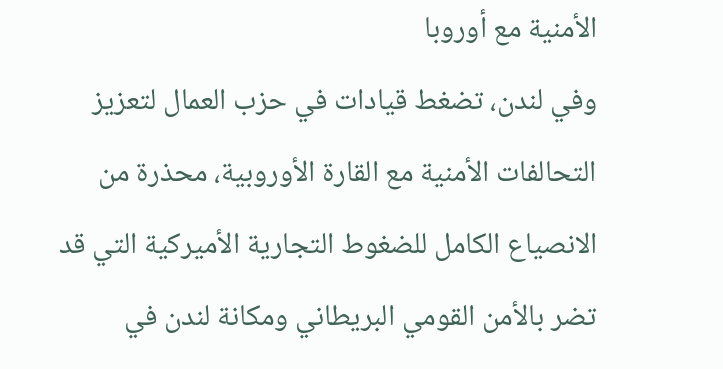الأمنية مع أوروبا
وفي لندن، تضغط قيادات في حزب العمال لتعزيز التحالفات الأمنية مع القارة الأوروبية، محذرة من الانصياع الكامل للضغوط التجارية الأميركية التي قد تضر بالأمن القومي البريطاني ومكانة لندن في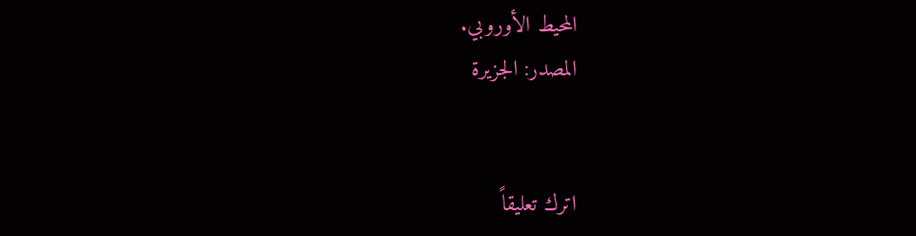المحيط الأوروبي.
المصدر: الجزيرة


اترك تعليقاً